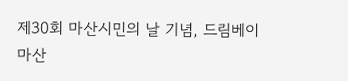제30회 마산시민의 날 기념, 드림베이 마산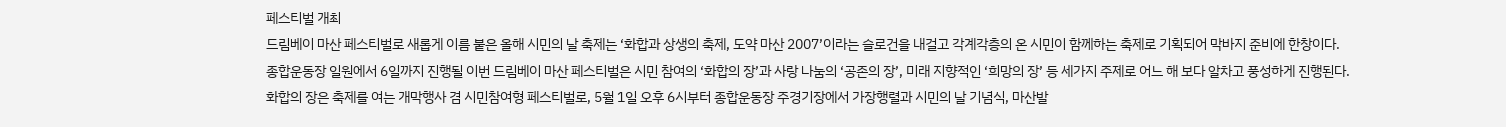페스티벌 개최
드림베이 마산 페스티벌로 새롭게 이름 붙은 올해 시민의 날 축제는 ‘화합과 상생의 축제, 도약 마산 2007’이라는 슬로건을 내걸고 각계각층의 온 시민이 함께하는 축제로 기획되어 막바지 준비에 한창이다.
종합운동장 일원에서 6일까지 진행될 이번 드림베이 마산 페스티벌은 시민 참여의 ‘화합의 장’과 사랑 나눔의 ‘공존의 장’, 미래 지향적인 ‘희망의 장’ 등 세가지 주제로 어느 해 보다 알차고 풍성하게 진행된다.
화합의 장은 축제를 여는 개막행사 겸 시민참여형 페스티벌로, 5월 1일 오후 6시부터 종합운동장 주경기장에서 가장행렬과 시민의 날 기념식, 마산발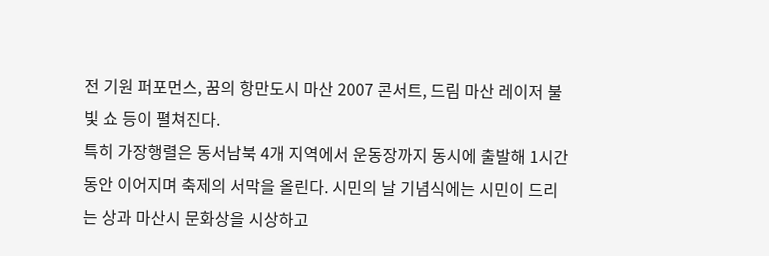전 기원 퍼포먼스, 꿈의 항만도시 마산 2007 콘서트, 드림 마산 레이저 불빛 쇼 등이 펼쳐진다.
특히 가장행렬은 동서남북 4개 지역에서 운동장까지 동시에 출발해 1시간 동안 이어지며 축제의 서막을 올린다. 시민의 날 기념식에는 시민이 드리는 상과 마산시 문화상을 시상하고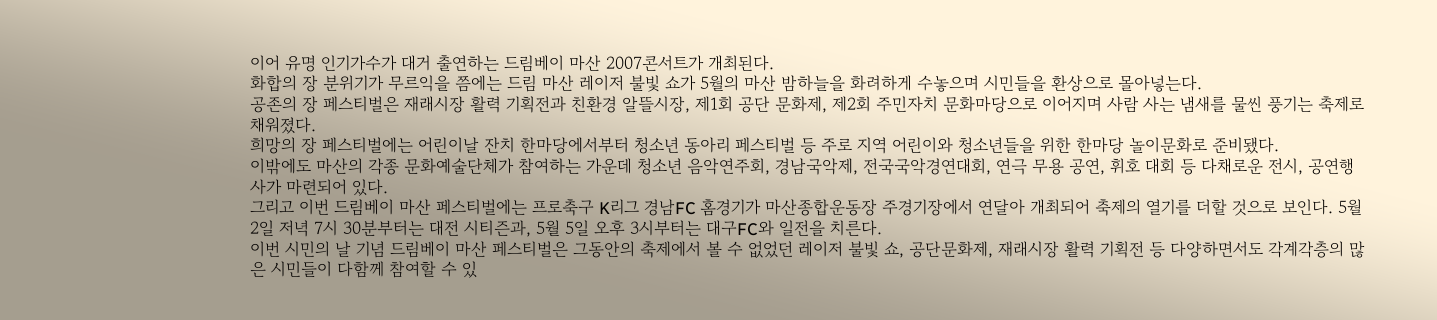이어 유명 인기가수가 대거 출연하는 드림베이 마산 2007콘서트가 개최된다.
화합의 장 분위기가 무르익을 쯤에는 드림 마산 레이저 불빛 쇼가 5월의 마산 밤하늘을 화려하게 수놓으며 시민들을 환상으로 몰아넣는다.
공존의 장 페스티벌은 재래시장 활력 기획전과 친환경 알뜰시장, 제1회 공단 문화제, 제2회 주민자치 문화마당으로 이어지며 사람 사는 냄새를 물씬 풍기는 축제로 채워졌다.
희망의 장 페스티벌에는 어린이날 잔치 한마당에서부터 청소년 동아리 페스티벌 등 주로 지역 어린이와 청소년들을 위한 한마당 놀이문화로 준비됐다.
이밖에도 마산의 각종 문화예술단체가 참여하는 가운데 청소년 음악연주회, 경남국악제, 전국국악경연대회, 연극 무용 공연, 휘호 대회 등 다채로운 전시, 공연행사가 마련되어 있다.
그리고 이번 드림베이 마산 페스티벌에는 프로축구 K리그 경남FC 홈경기가 마산종합운동장 주경기장에서 연달아 개최되어 축제의 열기를 더할 것으로 보인다. 5월 2일 저녁 7시 30분부터는 대전 시티즌과, 5월 5일 오후 3시부터는 대구FC와 일전을 치른다.
이번 시민의 날 기념 드림베이 마산 페스티벌은 그동안의 축제에서 볼 수 없었던 레이저 불빛 쇼, 공단문화제, 재래시장 활력 기획전 등 다양하면서도 각계각층의 많은 시민들이 다함께 참여할 수 있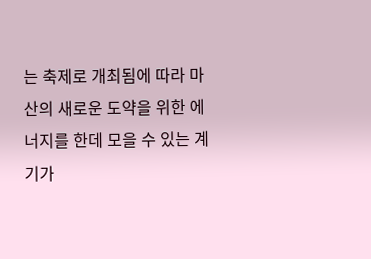는 축제로 개최됨에 따라 마산의 새로운 도약을 위한 에너지를 한데 모을 수 있는 계기가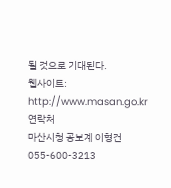될 것으로 기대된다.
웹사이트: http://www.masan.go.kr
연락처
마산시청 공보계 이형건 055-600-3213